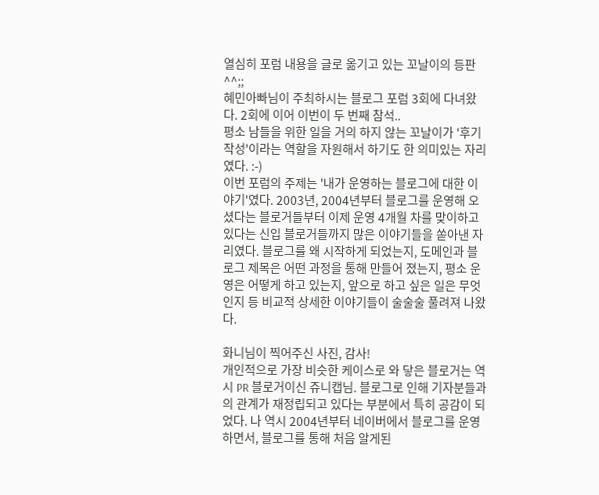열심히 포럼 내용을 글로 옮기고 있는 꼬날이의 등판 ^^;;
혜민아빠님이 주최하시는 블로그 포럼 3회에 다녀왔다. 2회에 이어 이번이 두 번째 참석..
평소 남들을 위한 일을 거의 하지 않는 꼬날이가 '후기 작성'이라는 역할을 자원해서 하기도 한 의미있는 자리였다. :-)
이번 포럼의 주제는 '내가 운영하는 블로그에 대한 이야기'였다. 2003년, 2004년부터 블로그를 운영해 오셨다는 블로거들부터 이제 운영 4개월 차를 맞이하고 있다는 신입 블로거들까지 많은 이야기들을 쏟아낸 자리였다. 블로그를 왜 시작하게 되었는지, 도메인과 블로그 제목은 어떤 과정을 통해 만들어 졌는지, 평소 운영은 어떻게 하고 있는지, 앞으로 하고 싶은 일은 무엇인지 등 비교적 상세한 이야기들이 술술술 풀려져 나왔다.

화니님이 찍어주신 사진, 감사!
개인적으로 가장 비슷한 케이스로 와 닿은 블로거는 역시 PR 블로거이신 쥬니캡님. 블로그로 인해 기자분들과의 관계가 재정립되고 있다는 부분에서 특히 공감이 되었다. 나 역시 2004년부터 네이버에서 블로그를 운영하면서, 블로그를 통해 처음 알게된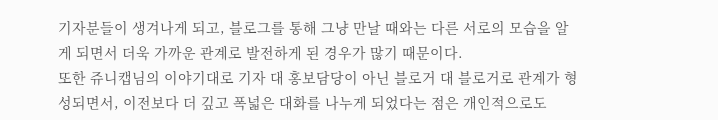기자분들이 생겨나게 되고, 블로그를 통해 그냥 만날 때와는 다른 서로의 모습을 알게 되면서 더욱 가까운 관계로 발전하게 된 경우가 많기 때문이다.
또한 쥬니캡님의 이야기대로 기자 대 홍보담당이 아닌 블로거 대 블로거로 관계가 형성되면서, 이전보다 더 깊고 폭넓은 대화를 나누게 되었다는 점은 개인적으로도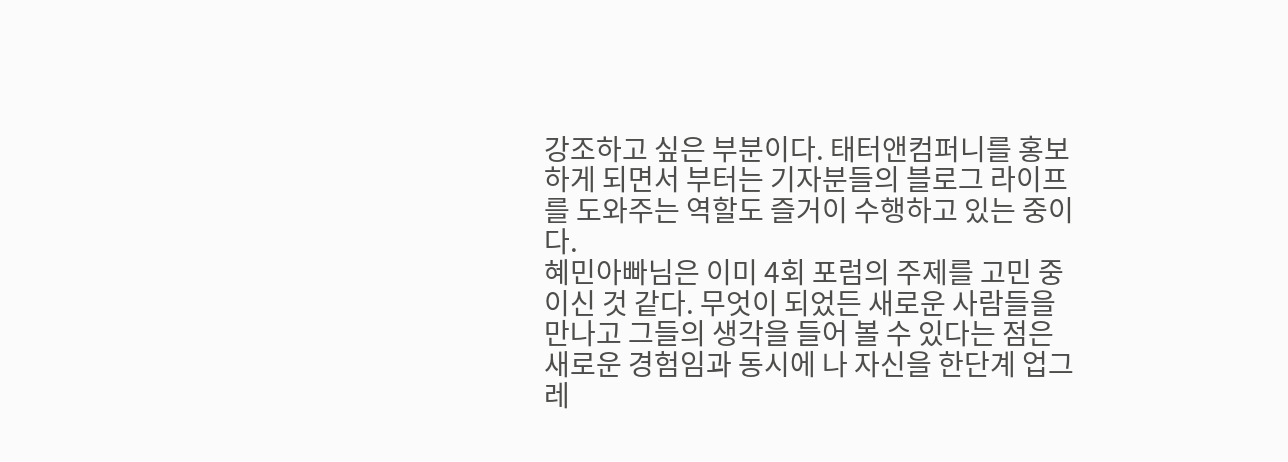강조하고 싶은 부분이다. 태터앤컴퍼니를 홍보하게 되면서 부터는 기자분들의 블로그 라이프를 도와주는 역할도 즐거이 수행하고 있는 중이다.
혜민아빠님은 이미 4회 포럼의 주제를 고민 중이신 것 같다. 무엇이 되었든 새로운 사람들을 만나고 그들의 생각을 들어 볼 수 있다는 점은 새로운 경험임과 동시에 나 자신을 한단계 업그레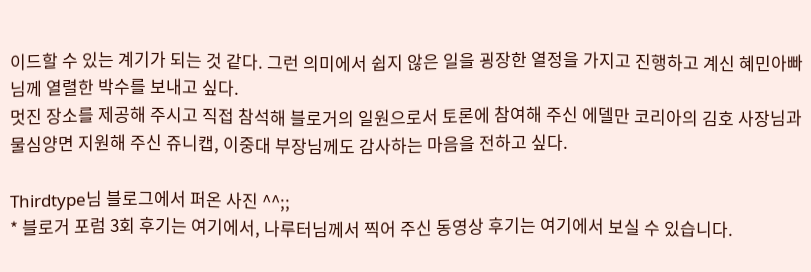이드할 수 있는 계기가 되는 것 같다. 그런 의미에서 쉽지 않은 일을 굉장한 열정을 가지고 진행하고 계신 혜민아빠님께 열렬한 박수를 보내고 싶다.
멋진 장소를 제공해 주시고 직접 참석해 블로거의 일원으로서 토론에 참여해 주신 에델만 코리아의 김호 사장님과 물심양면 지원해 주신 쥬니캡, 이중대 부장님께도 감사하는 마음을 전하고 싶다.

Thirdtype님 블로그에서 퍼온 사진 ^^;;
* 블로거 포럼 3회 후기는 여기에서, 나루터님께서 찍어 주신 동영상 후기는 여기에서 보실 수 있습니다.